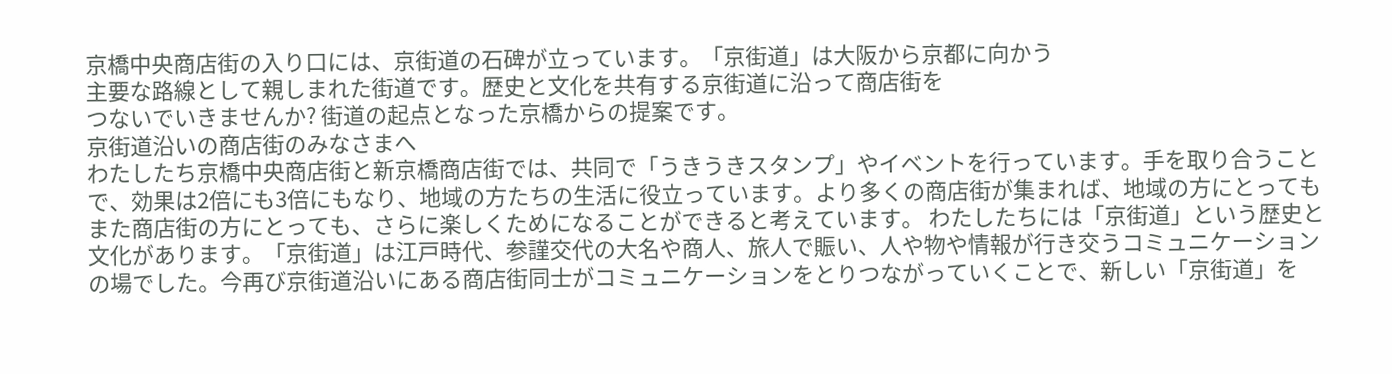京橋中央商店街の入り口には、京街道の石碑が立っています。「京街道」は大阪から京都に向かう
主要な路線として親しまれた街道です。歴史と文化を共有する京街道に沿って商店街を
つないでいきませんか? 街道の起点となった京橋からの提案です。
京街道沿いの商店街のみなさまへ
わたしたち京橋中央商店街と新京橋商店街では、共同で「うきうきスタンプ」やイベントを行っています。手を取り合うことで、効果は2倍にも3倍にもなり、地域の方たちの生活に役立っています。より多くの商店街が集まれば、地域の方にとってもまた商店街の方にとっても、さらに楽しくためになることができると考えています。 わたしたちには「京街道」という歴史と文化があります。「京街道」は江戸時代、参謹交代の大名や商人、旅人で賑い、人や物や情報が行き交うコミュニケーションの場でした。今再び京街道沿いにある商店街同士がコミュニケーションをとりつながっていくことで、新しい「京街道」を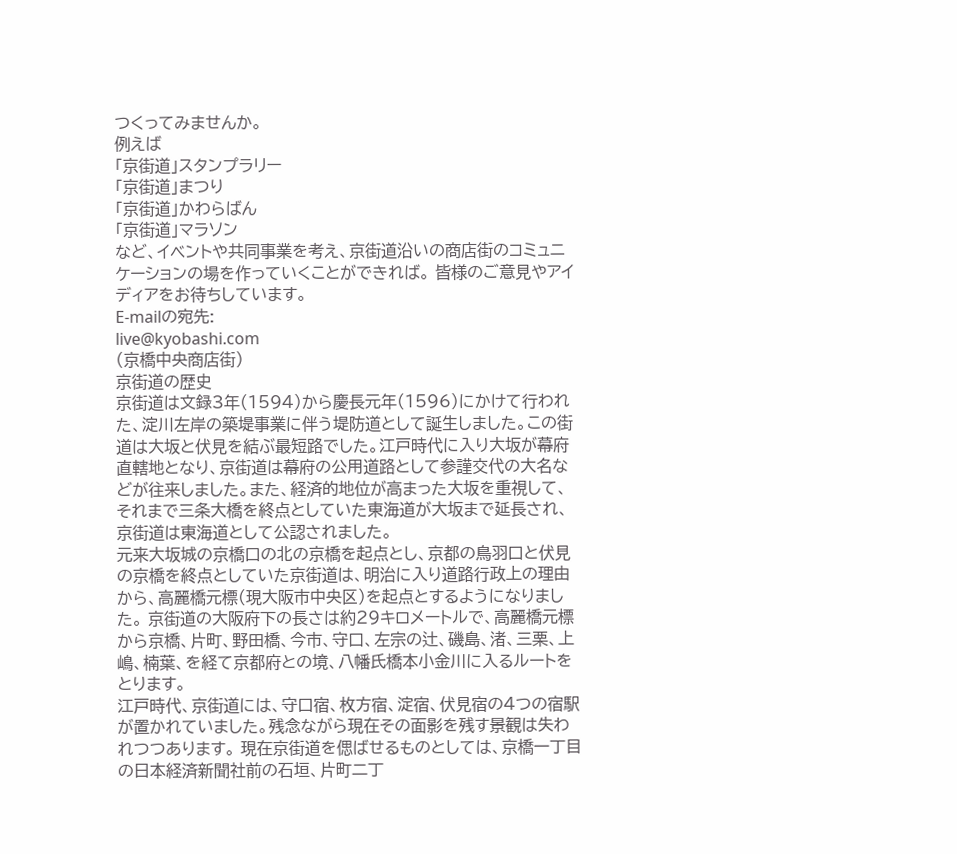つくってみませんか。
例えば
「京街道」スタンプラリー
「京街道」まつり
「京街道」かわらばん
「京街道」マラソン
など、イベントや共同事業を考え、京街道沿いの商店街のコミュニケーションの場を作っていくことができれば。 皆様のご意見やアイディアをお待ちしています。
E-mailの宛先:
live@kyobashi.com
(京橋中央商店街)
京街道の歴史
京街道は文録3年(1594)から慶長元年(1596)にかけて行われた、淀川左岸の築堤事業に伴う堤防道として誕生しました。この街道は大坂と伏見を結ぶ最短路でした。江戸時代に入り大坂が幕府直轄地となり、京街道は幕府の公用道路として参謹交代の大名などが往来しました。また、経済的地位が高まった大坂を重視して、それまで三条大橋を終点としていた東海道が大坂まで延長され、京街道は東海道として公認されました。
元来大坂城の京橋口の北の京橋を起点とし、京都の鳥羽口と伏見の京橋を終点としていた京街道は、明治に入り道路行政上の理由から、高麗橋元標(現大阪市中央区)を起点とするようになりました。 京街道の大阪府下の長さは約29キロメートルで、高麗橋元標から京橋、片町、野田橋、今市、守口、左宗の辻、磯島、渚、三栗、上嶋、楠葉、を経て京都府との境、八幡氏橋本小金川に入るルートをとります。
江戸時代、京街道には、守口宿、枚方宿、淀宿、伏見宿の4つの宿駅が置かれていました。残念ながら現在その面影を残す景観は失われつつあります。 現在京街道を偲ばせるものとしては、京橋一丁目の日本経済新聞社前の石垣、片町二丁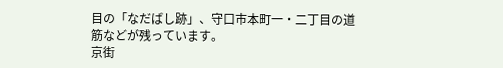目の「なだばし跡」、守口市本町一・二丁目の道筋などが残っています。
京街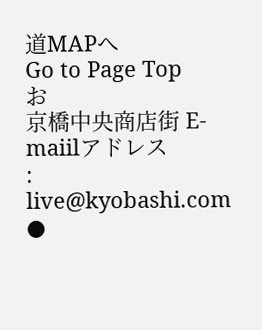道MAPへ
Go to Page Top
お
京橋中央商店街 E-maiilアドレス
:
live@kyobashi.com
●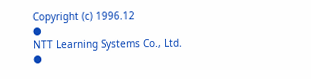Copyright (c) 1996.12
●
NTT Learning Systems Co., Ltd.
●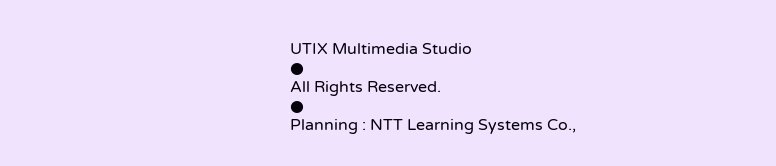UTIX Multimedia Studio
●
All Rights Reserved.
●
Planning : NTT Learning Systems Co.,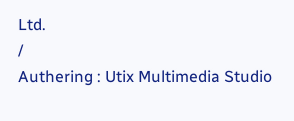Ltd.
/
Authering : Utix Multimedia Studio